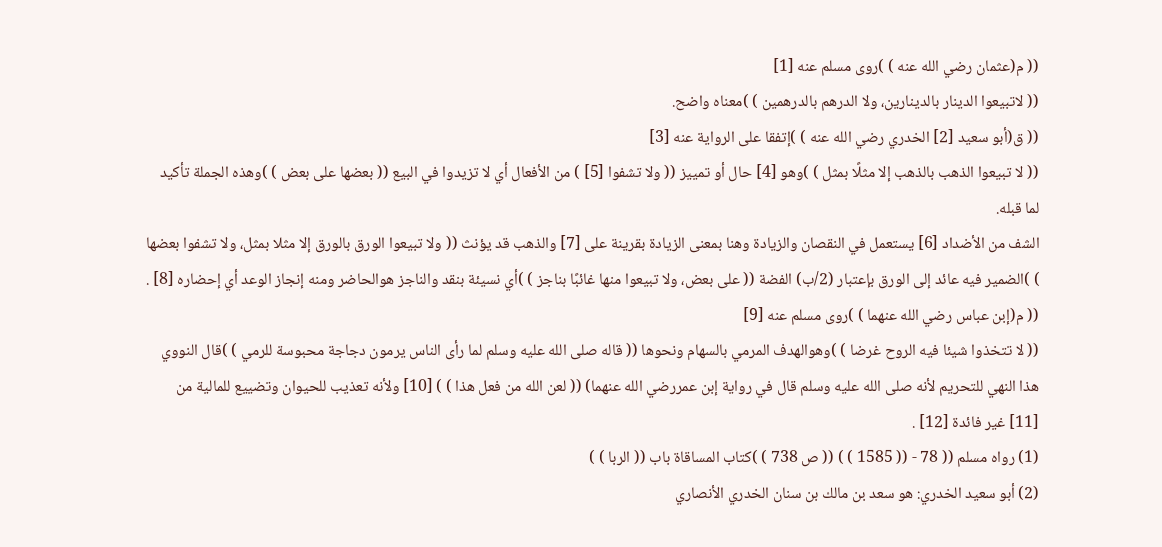(( م(عثمان رضي الله عنه ) )روى مسلم عنه [1]
(( لاتبيعوا الدينار بالدينارين، ولا الدرهم بالدرهمين ) )معناه واضح.
(( ق(أبو سعيد [2] الخدري رضي الله عنه ) )إتفقا على الرواية عنه [3]
(( لا تبيعوا الذهب بالذهب إلا مثلًا بمثل ) )وهو [4] حال أو تمييز (( ولا تشفوا [5] ) من الأفعال أي لا تزيدوا في البيع (( بعضها على بعض ) )وهذه الجملة تأكيد لما قبله.
الشف من الأضداد [6] يستعمل في النقصان والزيادة وهنا بمعنى الزيادة بقرينة على [7] والذهب قد يؤنث (( ولا تبيعوا الورق بالورق إلا مثلا بمثل، ولا تشفوا بعضها ) )الضمير فيه عائد إلى الورق بإعتبار (2/ب) الفضة (( على بعض، ولا تبيعوا منها غائبًا بناجز ) )أي نسيئة بنقد والناجز هوالحاضر ومنه إنجاز الوعد أي إحضاره [8] .
(( م(إبن عباس رضي الله عنهما ) )روى مسلم عنه [9]
(( لا تتخذوا شيئا فيه الروح غرضا ) )وهوالهدف المرمي بالسهام ونحوها (( قاله صلى الله عليه وسلم لما رأى الناس يرمون دجاجة محبوسة للرمي ) )قال النووي هذا النهي للتحريم لأنه صلى الله عليه وسلم قال في رواية إبن عمررضي الله عنهما) (( لعن الله من فعل هذا ) ) [10] ولأنه تعذيب للحيوان وتضييع للمالية من [11] غير فائدة [12] .
(1) رواه مسلم (( 78 - (( 1585 ) ) (( ص 738 ) )كتاب المساقاة باب (( الربا ) )
(2) أبو سعيد الخدري: هو سعد بن مالك بن سنان الخدري الأنصاري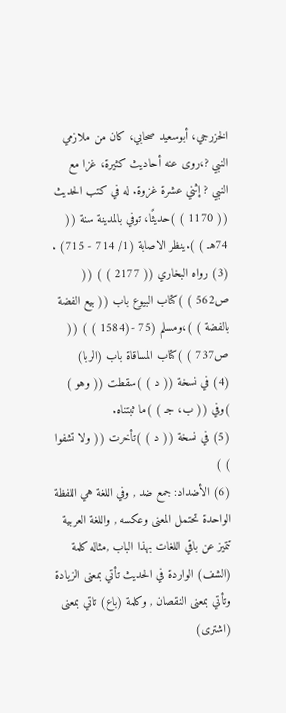الخزرجي، أبوسعيد صحابي، كان من ملازمي النبي ?،روى عنه أحاديث كثيرة، غزا مع النبي ? إثني عشرة غزوة. له في كتب الحديث (( 1170 ) )حديثًا، توفي بالمدينة سنة (( 74هـ ) ).ينظر الاصابة (1/ 714 - 715) .
(3) رواه البخاري (( 2177 ) ) (( ص562 ) )كتاب البيوع باب (( بيع الفضة بالفضة ) )،ومسلم (75 -(1584 ) ) (( ص737 ) )كتاب المساقاة باب (الربا)
(4) في نسخة (( د ) )سقطت (( وهو ) )وفي (( ب، جـ ) )ما ثبتناه.
(5) في نسخة (( د ) )تأخرت (( ولا تشفوا ) )
(6) الأضداد: جمع ضد , وفي اللغة هي اللفظة الواحدة تحتمل المعنى وعكسه , واللغة العربية تتميز عن باقي اللغات بهذا الباب ,مثاله كلمة (الشف) الواردة في الحديث تأتي بمعنى الزيادة وتأتي بمعنى النقصان , وكلمة (باع) تاتي بمعنى (اشترى)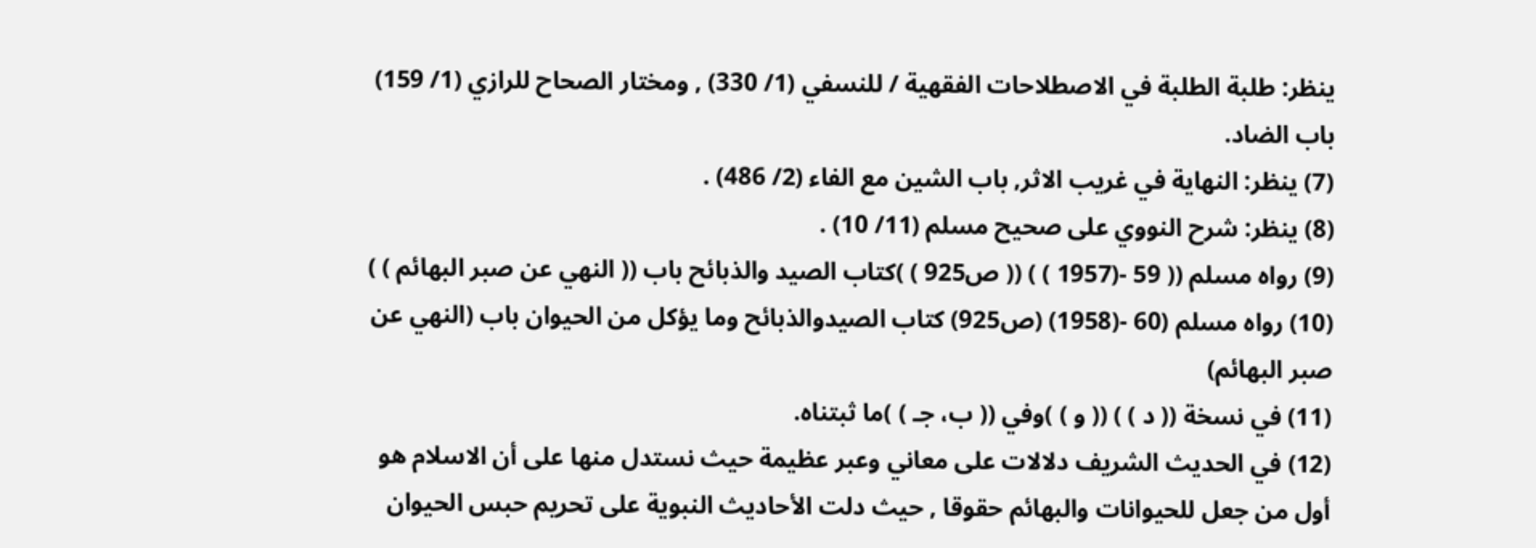ينظر: طلبة الطلبة في الاصطلاحات الفقهية / للنسفي (1/ 330) , ومختار الصحاح للرازي (1/ 159) باب الضاد.
(7) ينظر: النهاية في غريب الاثر, باب الشين مع الفاء (2/ 486) .
(8) ينظر: شرح النووي على صحيح مسلم (11/ 10) .
(9) رواه مسلم (( 59 -(1957 ) ) (( ص925 ) )كتاب الصيد والذبائح باب (( النهي عن صبر البهائم ) )
(10) رواه مسلم (60 -(1958) (ص925) كتاب الصيدوالذبائح وما يؤكل من الحيوان باب (النهي عن صبر البهائم)
(11) في نسخة (( د ) ) (( و ) )وفي (( ب، جـ ) )ما ثبتناه.
(12) في الحديث الشريف دلالات على معاني وعبر عظيمة حيث نستدل منها على أن الاسلام هو أول من جعل للحيوانات والبهائم حقوقا , حيث دلت الأحاديث النبوية على تحريم حبس الحيوان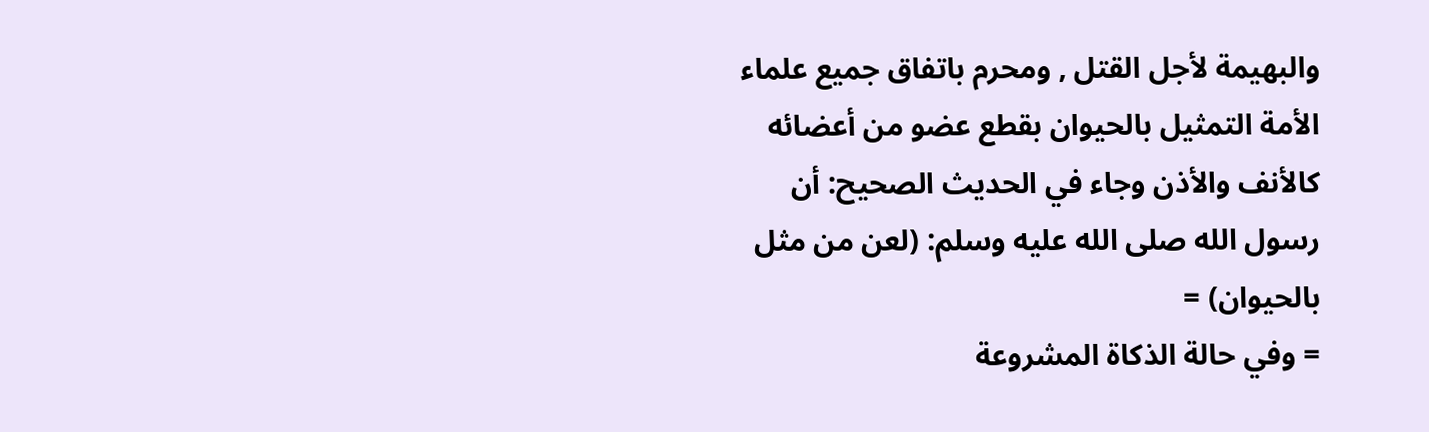والبهيمة لأجل القتل , ومحرم باتفاق جميع علماء الأمة التمثيل بالحيوان بقطع عضو من أعضائه كالأنف والأذن وجاء في الحديث الصحيح: أن رسول الله صلى الله عليه وسلم: (لعن من مثل بالحيوان) =
= وفي حالة الذكاة المشروعة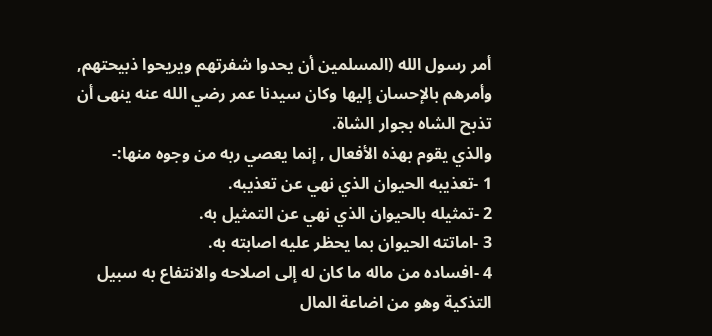أمر رسول الله (المسلمين أن يحدوا شفرتهم ويريحوا ذبيحتهم, وأمرهم بالإحسان إليها وكان سيدنا عمر رضي الله عنه ينهى أن تذبح الشاه بجوار الشاة.
والذي يقوم بهذه الأفعال , إنما يعصي ربه من وجوه منها:-
1 -تعذيبه الحيوان الذي نهي عن تعذيبه.
2 -تمثيله بالحيوان الذي نهي عن التمثيل به.
3 -اماتته الحيوان بما يحظر عليه اصابته به.
4 -افساده من ماله ما كان له إلى اصلاحه والانتفاع به سبيل التذكية وهو من اضاعة المال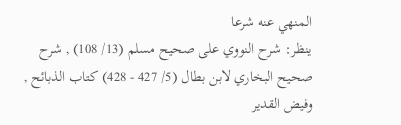المنهي عنه شرعا
ينظر: شرح النووي على صحيح مسلم (13/ 108) , شرح صحيح البخاري لابن بطال (5/ 427 - 428) كتاب الذبائح , وفيض القدير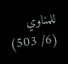للمناوي (6/ 503)